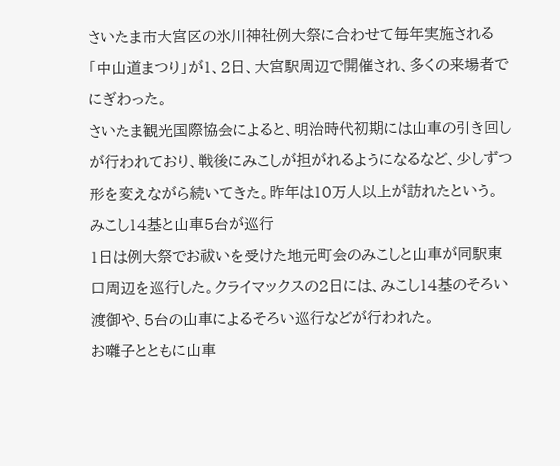さいたま市大宮区の氷川神社例大祭に合わせて毎年実施される「中山道まつり」が1、2日、大宮駅周辺で開催され、多くの来場者でにぎわった。
さいたま観光国際協会によると、明治時代初期には山車の引き回しが行われており、戦後にみこしが担がれるようになるなど、少しずつ形を変えながら続いてきた。昨年は10万人以上が訪れたという。
みこし14基と山車5台が巡行
1日は例大祭でお祓いを受けた地元町会のみこしと山車が同駅東口周辺を巡行した。クライマックスの2日には、みこし14基のそろい渡御や、5台の山車によるそろい巡行などが行われた。
お囃子とともに山車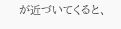が近づいてくると、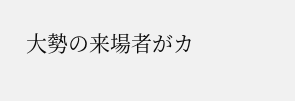大勢の来場者がカ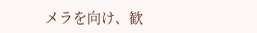メラを向け、歓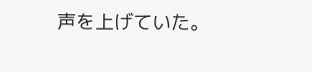声を上げていた。